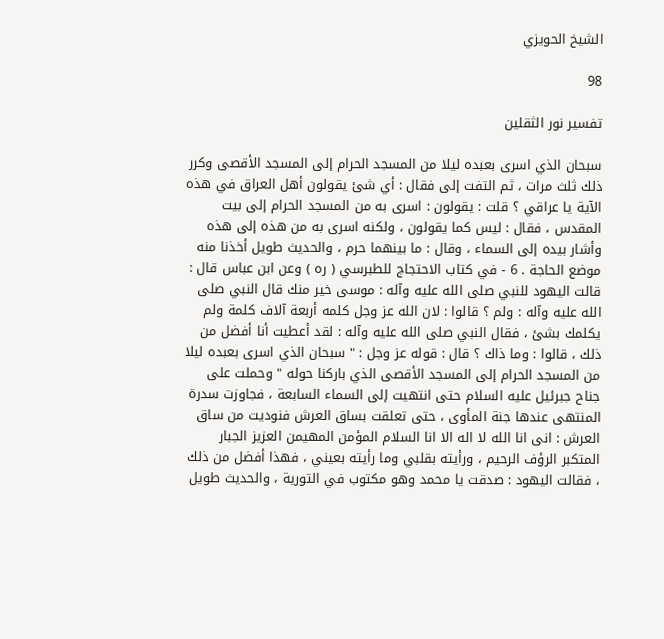الشيخ الحويزي

98

تفسير نور الثقلين

سبحان الذي اسرى بعبده ليلا من المسجد الحرام إلى المسجد الأقصى وكرر ذلك ثلث مرات ، ثم التفت إلى فقال : أي شئ يقولون أهل العراق في هذه الآية يا عراقي ؟ قلت : يقولون : اسرى به من المسجد الحرام إلى بيت المقدس ، فقال : ليس كما يقولون ، ولكنه اسرى به من هذه إلى هذه وأشار بيده إلى السماء ، وقال : ما بينهما حرم ، والحديث طويل أخذنا منه موضع الحاجة . 6 - في كتاب الاحتجاج للطبرسي ( ره ) وعن ابن عباس قال : قالت اليهود للنبي صلى الله عليه وآله : موسى خير منك قال النبي صلى الله عليه وآله : ولم ؟ قالوا : لان الله عز وجل كلمه أربعة آلاف كلمة ولم يكلمك بشئ ، فقال النبي صلى الله عليه وآله : لقد أعطيت أنا أفضل من ذلك ، قالوا : وما ذاك ؟ قال : قوله عز وجل : " سبحان الذي اسرى بعبده ليلا من المسجد الحرام إلى المسجد الأقصى الذي باركنا حوله " وحملت على جناح جبرئيل عليه السلام حتى انتهيت إلى السماء السابعة ، فجاوزت سدرة المنتهى عندها جنة المأوى ، حتى تعلقت بساق العرش فنوديت من ساق العرش : انى انا الله لا اله الا انا السلام المؤمن المهيمن العزيز الجبار المتكبر الرؤف الرحيم ، ورأيته بقلبي وما رأيته بعيني ، فهذا أفضل من ذلك ، فقالت اليهود : صدقت يا محمد وهو مكتوب في التورية ، والحديث طويل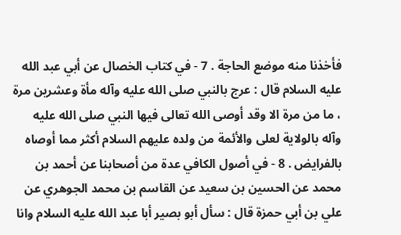فأخذنا منه موضع الحاجة . 7 - في كتاب الخصال عن أبي عبد الله عليه السلام قال : عرج بالنبي صلى الله عليه وآله مأة وعشرين مرة ، ما من مرة الا وقد أوصى الله تعالى فيها النبي صلى الله عليه وآله بالولاية لعلى والأئمة من ولده عليهم السلام أكثر مما أوصاه بالفرايض . 8 - في أصول الكافي عدة من أصحابنا عن أحمد بن محمد عن الحسين بن سعيد عن القاسم بن محمد الجوهري عن علي بن أبي حمزة قال : سأل أبو بصير أبا عبد الله عليه السلام وانا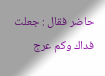حاضر فقال : جعلت فداك وكم عرج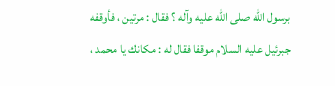برسول الله صلى الله عليه وآله ؟ فقال : مرتين ، فأوقفه جبرئيل عليه السلام موقفا فقال له : مكانك يا محمد ،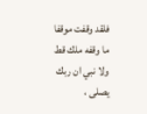فلقد وقفت موقفا ما وقفه ملك قط ولا نبي ان ربك يصلى ،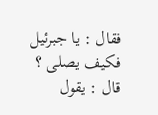فقال : يا جبرئيل فكيف يصلى ؟ قال : يقول